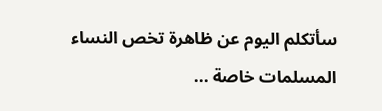سأتكلم اليوم عن ظاهرة تخص النساء المسلمات خاصة ...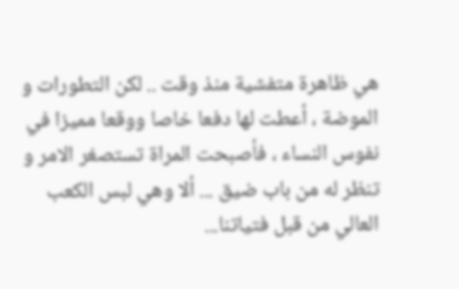هي ظاهرة متفشية منذ وقت .. لكن التطورات و الموضة ، أعطت لها دفعا خاصا ووقعا مميزا في نفوس النساء ، فأصبحت المراة تستصغر الامر و تنظر له من باب ضيق ... ألا وهي لبس الكعب العالي من قبل فتياتنا...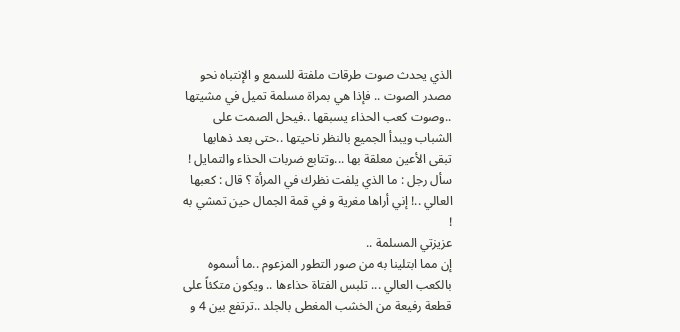الذي يحدث صوت طرقات ملفتة للسمع و الإنتباه نحو مصدر الصوت .. فإذا هي بمراة مسلمة تميل في مشيتها ..وصوت كعب الحذاء يسبقها ..فيحل الصمت على الشباب ويبدأ الجميع بالنظر ناحيتها ..حتى بعد ذهابها تبقى الأعين معلقة بها ...وتتابع ضربات الحذاء والتمايل !
سأل رجل : ما الذي يلفت نظرك في المرأة ؟ قال : كعبها العالي ..! إني أراها مغرية و في قمة الجمال حين تمشي به !
عزيزتي المسلمة ..
إن مما ابتلينا به من صور التطور المزعوم ..ما أسموه بالكعب العالي ... تلبس الفتاة حذاءها .. ويكون متكئاً على قطعة رفيعة من الخشب المغطى بالجلد ..ترتفع بين 4 و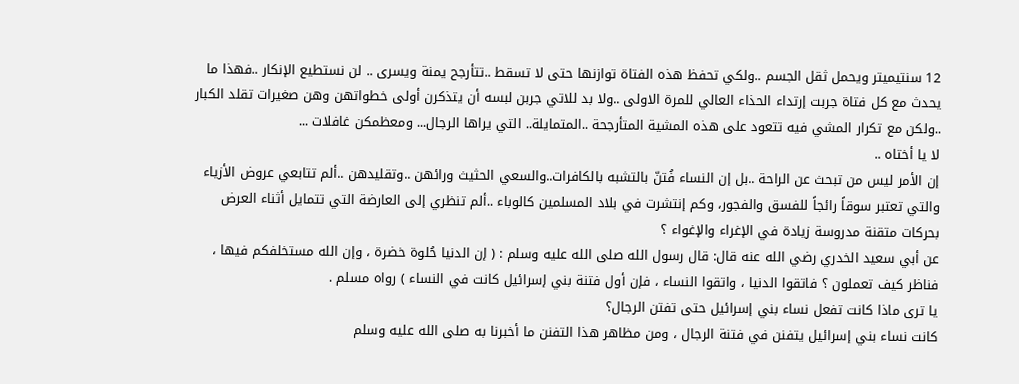12 سنتيميتر ويحمل ثقل الجسم ..ولكي تحفظ هذه الفتاة توازنها حتى لا تسقط ..تتأرجح يمنة ويسرى .. لن نستطيع الإنكار ..فهذا ما يحدث مع كل فتاة جربت إرتداء الحذاء العالي للمرة الاولى ..ولا بد للاتي جربن لبسه أن يتذكرن أولى خطواتهن وهن صغيرات تقلد الكبار ..ولكن مع تكرار المشي فيه تتعود على هذه المشية المتأرجحة ..المتمايلة.. التي يراها الرجال... ومعظمكن غافلات ...
لا يا أختاه ..
إن الأمر ليس من تبحث عن الراحة ..بل إن النساء فُتنّ بالتشبه بالكافرات..والسعي الحثيث ورائهن ..وتقليدهن ..ألم تتابعي عروض الأزياء والتي تعتبر سوقاً رائجاً للفسق والفجور، وكم إنتشرت في بلاد المسلمين كالوباء ..ألم تنظري إلى العارضة التي تتمايل أثناء العرض بحركات متقنة مدروسة زيادة في الإغراء والإغواء ؟
عن أبي سعيد الخدري رضي الله عنه قال: قال رسول الله صلى الله عليه وسلم : ( إن الدنيا حُلوة خضرة ، وإن الله مستخلفكم فيها ، فناظر كيف تعملون ؟ فاتقوا الدنيا ، واتقوا النساء ، فإن أول فتنة بني إسرائيل كانت في النساء ) رواه مسلم .
يا ترى ماذا كانت تفعل نساء بني إسرائيل حتى تفتن الرجال؟
كانت نساء بني إسرائيل يتفنن في فتنة الرجال ، ومن مظاهر هذا التفنن ما أخبرنا به صلى الله عليه وسلم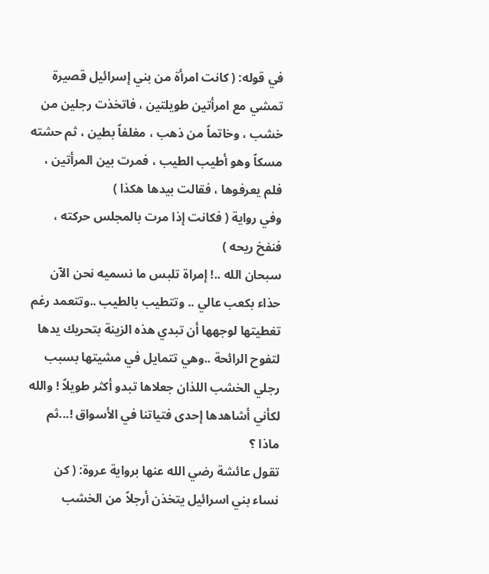في قوله: ( كانت امرأة من بني إسرائيل قصيرة تمشي مع امرأتين طويلتين ، فاتخذت رجلين من خشب ، وخاتماً من ذهب ، مغلفاً بطين ، ثم حشته مسكاً وهو أطيب الطيب ، فمرت بين المرأتين ، فلم يعرفوها ، فقالت بيدها هكذا )
وفي رواية ( فكانت إذا مرت بالمجلس حركته ، فنفخ ريحه )
سبحان الله ..! إمراة تلبس ما نسميه نحن الآن حذاء بكعب عالي .. وتتطيب بالطيب ..وتتعمد رغم تغطيتها لوجهها أن تبدي هذه الزينة بتحريك يدها لتفوح الرائحة ..وهي تتمايل في مشيتها بسبب رجلي الخشب اللذان جعلاها تبدو أكثر طويلاً ! والله لكأني أشاهدها إحدى فتياتنا في الأسواق !...ثم ماذا ؟
تقول عائشة رضي الله عنها برواية عروة: ( كن نساء بني اسرائيل يتخذن أرجلاً من الخشب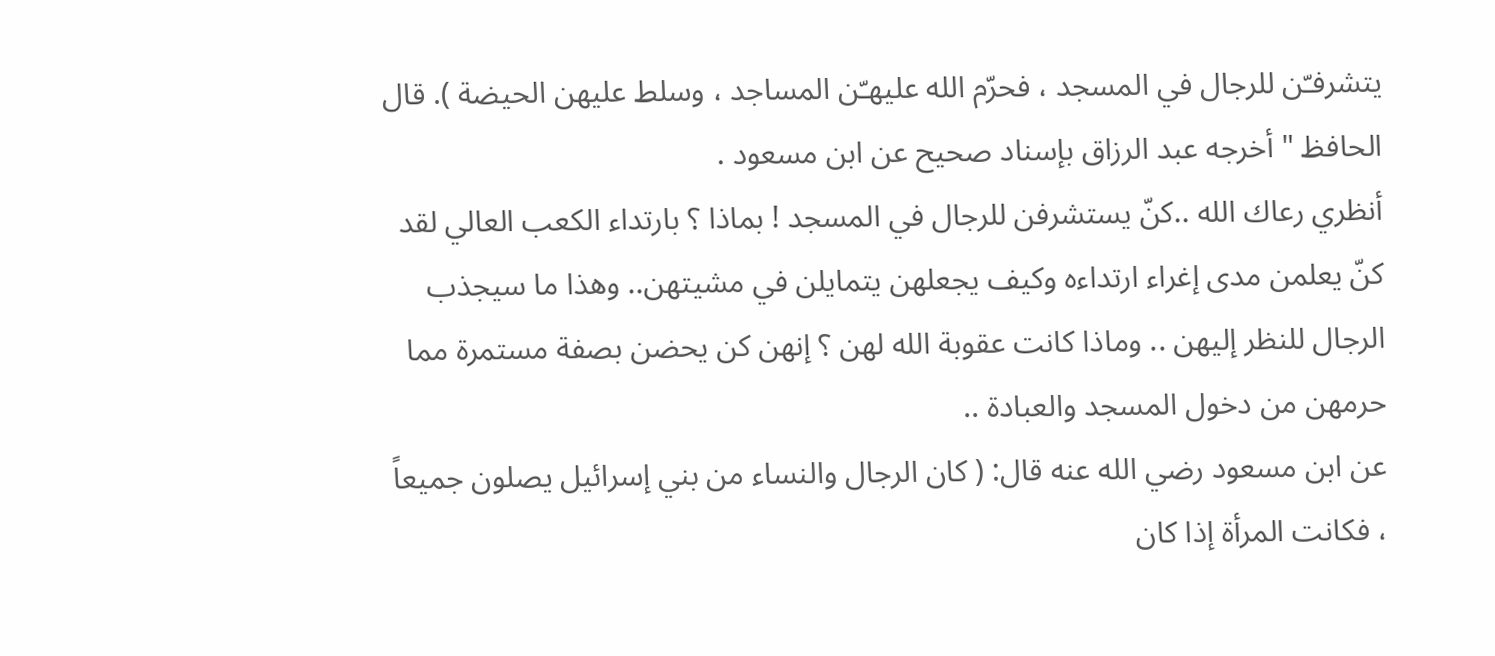يتشرفـّن للرجال في المسجد ، فحرّم الله عليهـّن المساجد ، وسلط عليهن الحيضة ). قال الحافظ " أخرجه عبد الرزاق بإسناد صحيح عن ابن مسعود .
أنظري رعاك الله ..كنّ يستشرفن للرجال في المسجد ! بماذا ؟ بارتداء الكعب العالي لقد كنّ يعلمن مدى إغراء ارتداءه وكيف يجعلهن يتمايلن في مشيتهن.. وهذا ما سيجذب الرجال للنظر إليهن .. وماذا كانت عقوبة الله لهن ؟ إنهن كن يحضن بصفة مستمرة مما حرمهن من دخول المسجد والعبادة ..
عن ابن مسعود رضي الله عنه قال: ( كان الرجال والنساء من بني إسرائيل يصلون جميعاً ، فكانت المرأة إذا كان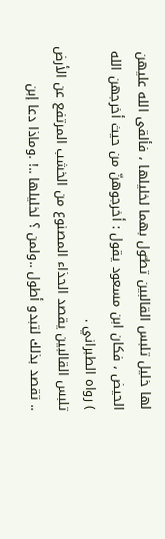لها خليل تلبس القالبين تطـّول بهما لخليلها ، فألقى الله عليهن الحيض ، فكان ابن مسعود يقول : أخرجوهنّ من حيث أخرجهن الله ) رواه الطبراني .
تلبس القالبين يقصد الحذاء المصنوع من الخشب المرتفع عن الأرض .. تقصد بذلك لتبدو أطول ..ولمن ؟ لخليلها ..! .وماذا دعا إبن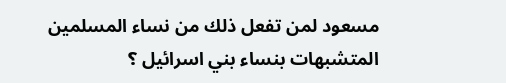مسعود لمن تفعل ذلك من نساء المسلمين المتشبهات بنساء بني اسرائيل ؟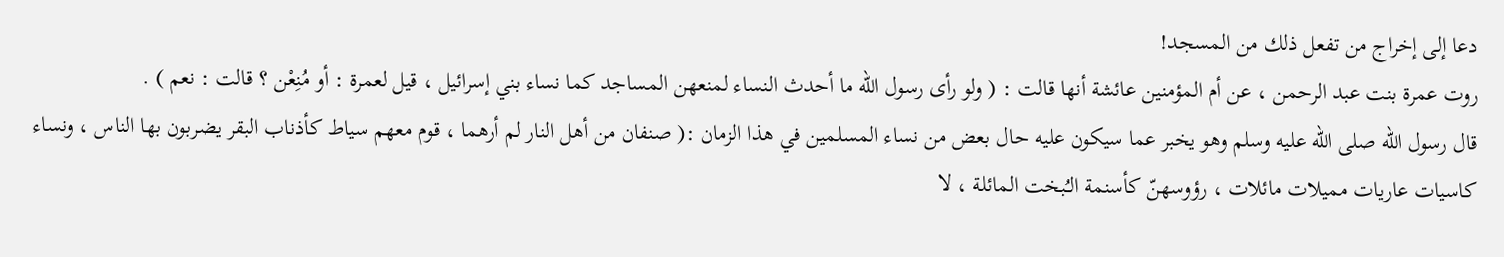دعا إلى إخراج من تفعل ذلك من المسجد!
روت عمرة بنت عبد الرحمن ، عن أم المؤمنين عائشة أنها قالت : ( ولو رأى رسول الله ما أحدث النساء لمنعهن المساجد كما نساء بني إسرائيل ، قيل لعمرة : أو مُنِعْن ؟ قالت : نعم ) .
قال رسول الله صلى الله عليه وسلم وهو يخبر عما سيكون عليه حال بعض من نساء المسلمين في هذا الزمان :( صنفان من أهل النار لم أرهما ، قوم معهم سياط كأذناب البقر يضربون بها الناس ، ونساء كاسيات عاريات مميلات مائلات ، رؤوسهنّ كأسنمة الـُبخت المائلة ، لا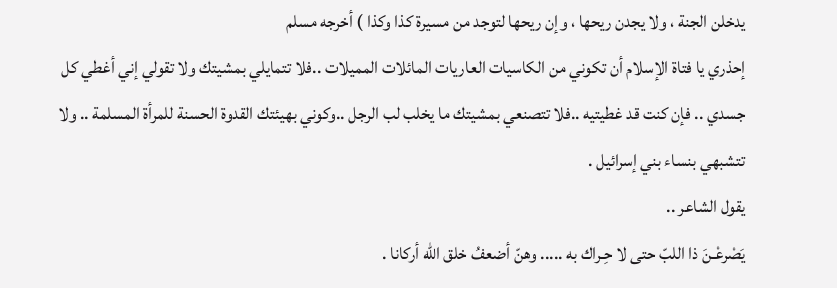يدخلن الجنة ، ولا يجدن ريحها ، وإن ريحها لتوجد من مسيرة كذا وكذا ) أخرجه مسلم
إحذري يا فتاة الإسلام أن تكوني من الكاسيات العاريات المائلات المميلات ..فلا تتمايلي بمشيتك ولا تقولي إني أغطي كل جسدي .. فإن كنت قد غطيتيه ..فلا تتصنعي بمشيتك ما يخلب لب الرجل ..وكوني بهيئتك القدوة الحسنة للمرأة المسلمة .. ولا تتشبهي بنساء بني إسرائيل .
يقول الشاعر ..
يَصْرعْـنَ ذا اللبّ حتى لا حِـراك به ..... وهنّ أضعفُ خلق الله أركانا .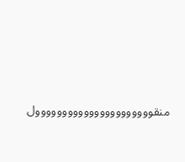منقوووووووووووووووووووووول